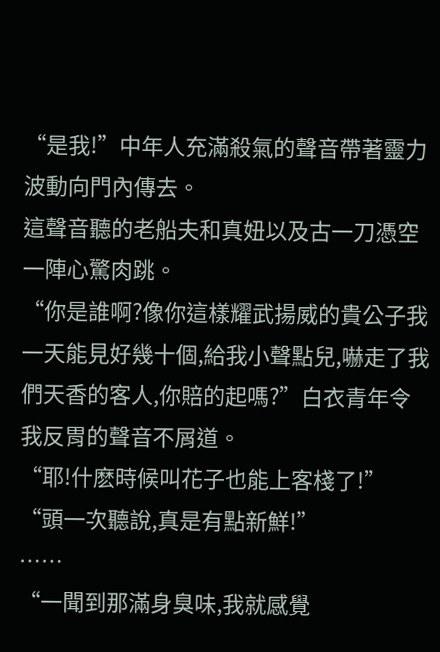“是我!”中年人充滿殺氣的聲音帶著靈力波動向門內傳去。
這聲音聽的老船夫和真妞以及古一刀憑空一陣心驚肉跳。
“你是誰啊?像你這樣耀武揚威的貴公子我一天能見好幾十個,給我小聲點兒,嚇走了我們天香的客人,你賠的起嗎?”白衣青年令我反胃的聲音不屑道。
“耶!什麽時候叫花子也能上客棧了!”
“頭一次聽說,真是有點新鮮!”
……
“一聞到那滿身臭味,我就感覺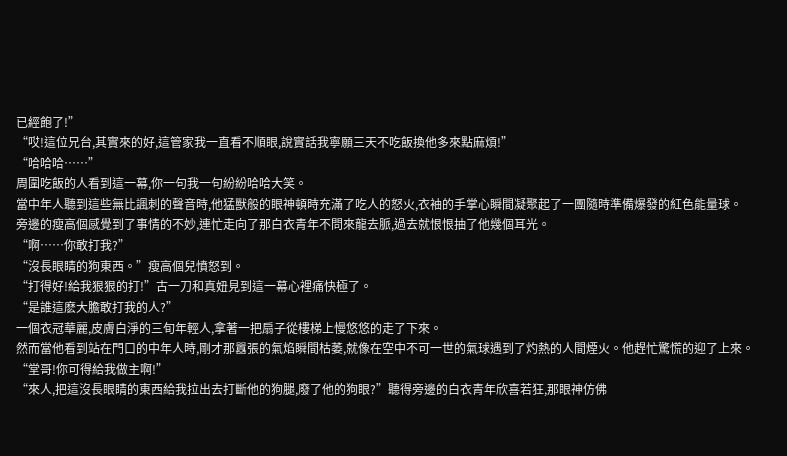已經飽了!”
“哎!這位兄台,其實來的好,這管家我一直看不順眼,說實話我寧願三天不吃飯換他多來點麻煩!”
“哈哈哈……”
周圍吃飯的人看到這一幕,你一句我一句紛紛哈哈大笑。
當中年人聽到這些無比諷刺的聲音時,他猛獸般的眼神頓時充滿了吃人的怒火,衣袖的手掌心瞬間凝聚起了一團隨時準備爆發的紅色能量球。
旁邊的瘦高個感覺到了事情的不妙,連忙走向了那白衣青年不問來龍去脈,過去就恨恨抽了他幾個耳光。
“啊……你敢打我?”
“沒長眼睛的狗東西。”瘦高個兒憤怒到。
“打得好!給我狠狠的打!”古一刀和真妞見到這一幕心裡痛快極了。
“是誰這麽大膽敢打我的人?”
一個衣冠華麗,皮膚白淨的三旬年輕人,拿著一把扇子從樓梯上慢悠悠的走了下來。
然而當他看到站在門口的中年人時,剛才那囂張的氣焰瞬間枯萎,就像在空中不可一世的氣球遇到了灼熱的人間煙火。他趕忙驚慌的迎了上來。
“堂哥!你可得給我做主啊!”
“來人,把這沒長眼睛的東西給我拉出去打斷他的狗腿,廢了他的狗眼?”聽得旁邊的白衣青年欣喜若狂,那眼神仿佛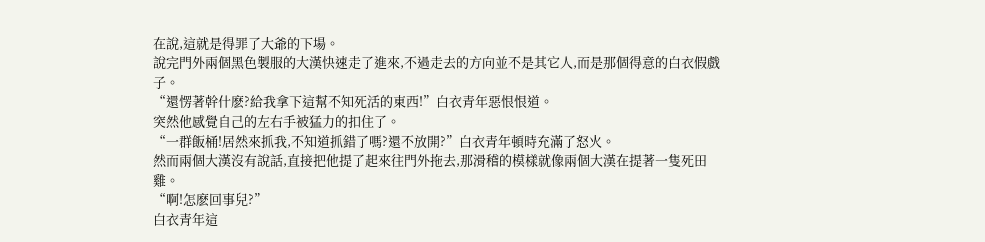在說,這就是得罪了大爺的下場。
說完門外兩個黑色製服的大漢快速走了進來,不過走去的方向並不是其它人,而是那個得意的白衣假戲子。
“還愣著幹什麽?給我拿下這幫不知死活的東西!”白衣青年惡恨恨道。
突然他感覺自己的左右手被猛力的扣住了。
“一群飯桶!居然來抓我,不知道抓錯了嗎?還不放開?”白衣青年頓時充滿了怒火。
然而兩個大漢沒有說話,直接把他提了起來往門外拖去,那滑稽的模樣就像兩個大漢在提著一隻死田雞。
“啊!怎麽回事兒?”
白衣青年這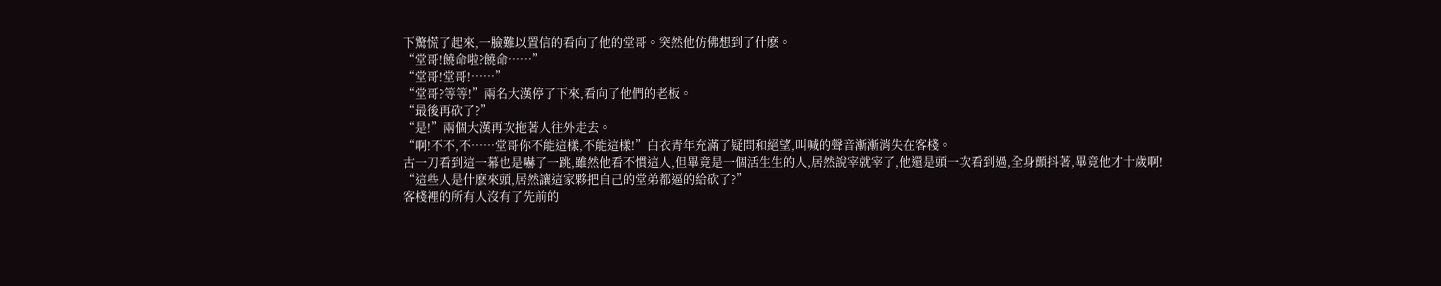下驚慌了起來,一臉難以置信的看向了他的堂哥。突然他仿佛想到了什麽。
“堂哥!饒命啦?饒命……”
“堂哥!堂哥!……”
“堂哥?等等!”兩名大漢停了下來,看向了他們的老板。
“最後再砍了?”
“是!”兩個大漢再次拖著人往外走去。
“啊!不不,不……堂哥你不能這樣,不能這樣!”白衣青年充滿了疑問和絕望,叫喊的聲音漸漸消失在客棧。
古一刀看到這一幕也是嚇了一跳,雖然他看不慣這人,但畢竟是一個活生生的人,居然說宰就宰了,他還是頭一次看到過,全身顫抖著,畢竟他才十歲啊!
“這些人是什麽來頭,居然讓這家夥把自己的堂弟都逼的給砍了?”
客棧裡的所有人沒有了先前的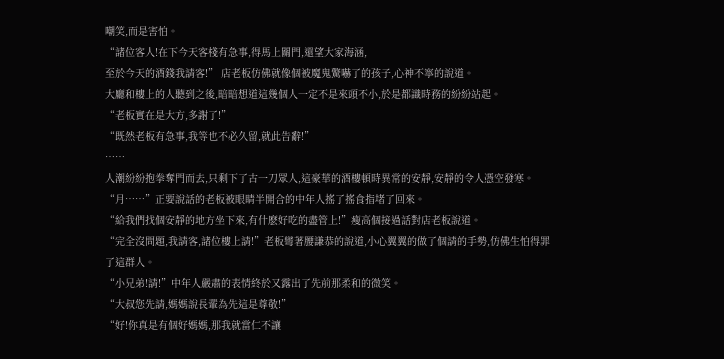嘲笑,而是害怕。
“諸位客人!在下今天客棧有急事,得馬上關門,還望大家海涵,
至於今天的酒錢我請客!” 店老板仿佛就像個被魔鬼驚嚇了的孩子,心神不寧的說道。
大廳和樓上的人聽到之後,暗暗想道這幾個人一定不是來頭不小,於是都識時務的紛紛站起。
“老板實在是大方,多謝了!”
“既然老板有急事,我等也不必久留,就此告辭!”
……
人潮紛紛抱拳奪門而去,只剩下了古一刀眾人,這豪華的酒樓頓時異常的安靜,安靜的令人憑空發寒。
“月……”正要說話的老板被眼睛半開合的中年人搖了搖食指堵了回來。
“給我們找個安靜的地方坐下來,有什麽好吃的盡管上!”瘦高個接過話對店老板說道。
“完全沒問題,我請客,諸位樓上請!”老板彎著腰謙恭的說道,小心翼翼的做了個請的手勢,仿佛生怕得罪了這群人。
“小兄弟!請!”中年人嚴肅的表情終於又露出了先前那柔和的微笑。
“大叔您先請,媽媽說長輩為先這是尊敬!”
“好!你真是有個好媽媽,那我就當仁不讓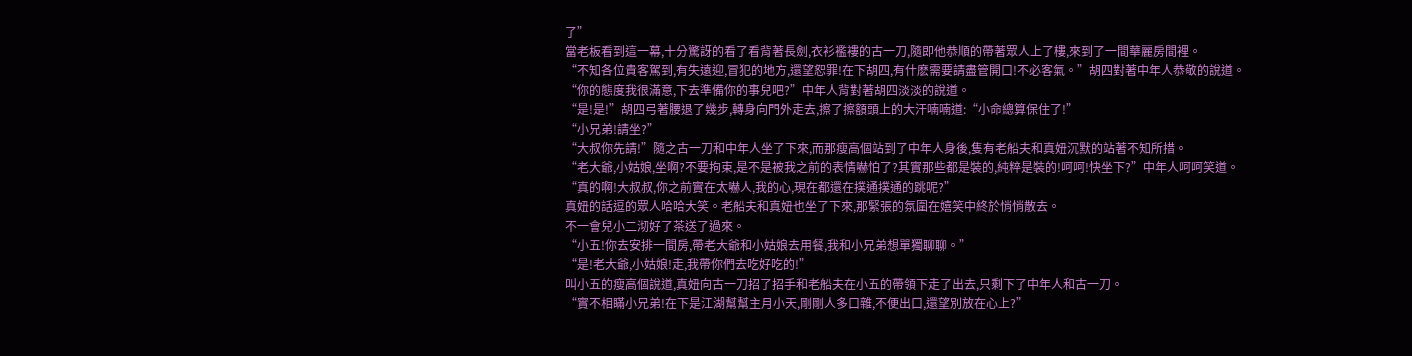了”
當老板看到這一幕,十分驚訝的看了看背著長劍,衣衫襤褸的古一刀,隨即他恭順的帶著眾人上了樓,來到了一間華麗房間裡。
“不知各位貴客駕到,有失遠迎,冒犯的地方,還望恕罪!在下胡四,有什麽需要請盡管開口!不必客氣。”胡四對著中年人恭敬的說道。
“你的態度我很滿意,下去準備你的事兒吧?”中年人背對著胡四淡淡的說道。
“是!是!”胡四弓著腰退了幾步,轉身向門外走去,擦了擦額頭上的大汗喃喃道:“小命總算保住了!”
“小兄弟!請坐?”
“大叔你先請!”隨之古一刀和中年人坐了下來,而那瘦高個站到了中年人身後,隻有老船夫和真妞沉默的站著不知所措。
“老大爺,小姑娘,坐啊?不要拘束,是不是被我之前的表情嚇怕了?其實那些都是裝的,純粹是裝的!呵呵!快坐下?”中年人呵呵笑道。
“真的啊!大叔叔,你之前實在太嚇人,我的心,現在都還在撲通撲通的跳呢?”
真妞的話逗的眾人哈哈大笑。老船夫和真妞也坐了下來,那緊張的氛圍在嬉笑中終於悄悄散去。
不一會兒小二沏好了茶送了過來。
“小五!你去安排一間房,帶老大爺和小姑娘去用餐,我和小兄弟想單獨聊聊。”
“是!老大爺,小姑娘!走,我帶你們去吃好吃的!”
叫小五的瘦高個說道,真妞向古一刀招了招手和老船夫在小五的帶領下走了出去,只剩下了中年人和古一刀。
“實不相瞞小兄弟!在下是江湖幫幫主月小天,剛剛人多口雜,不便出口,還望別放在心上?”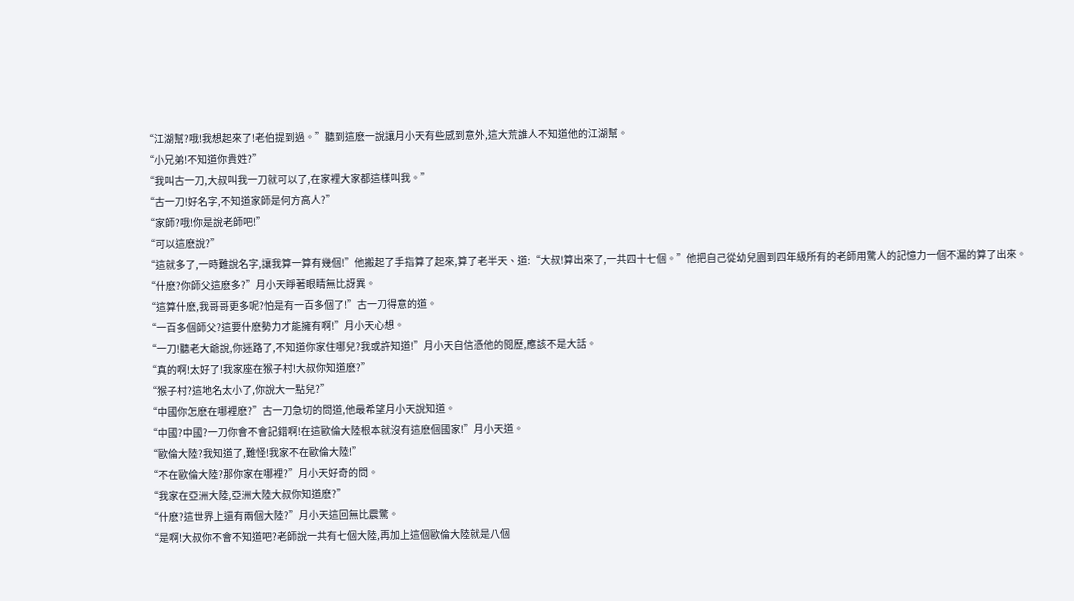“江湖幫?哦!我想起來了!老伯提到過。”聽到這麽一說讓月小天有些感到意外,這大荒誰人不知道他的江湖幫。
“小兄弟!不知道你貴姓?”
“我叫古一刀,大叔叫我一刀就可以了,在家裡大家都這樣叫我。”
“古一刀!好名字,不知道家師是何方高人?”
“家師?哦!你是說老師吧!”
“可以這麽說?”
“這就多了,一時難說名字,讓我算一算有幾個!”他搬起了手指算了起來,算了老半天、道:“大叔!算出來了,一共四十七個。”他把自己從幼兒園到四年級所有的老師用驚人的記憶力一個不漏的算了出來。
“什麽?你師父這麽多?”月小天睜著眼睛無比訝異。
“這算什麽,我哥哥更多呢?怕是有一百多個了!”古一刀得意的道。
“一百多個師父?這要什麽勢力才能擁有啊!”月小天心想。
“一刀!聽老大爺說,你迷路了,不知道你家住哪兒?我或許知道!”月小天自信憑他的閱歷,應該不是大話。
“真的啊!太好了!我家座在猴子村!大叔你知道麽?”
“猴子村?這地名太小了,你說大一點兒?”
“中國你怎麽在哪裡麽?”古一刀急切的問道,他最希望月小天說知道。
“中國?中國?一刀你會不會記錯啊!在這歐倫大陸根本就沒有這麽個國家!”月小天道。
“歐倫大陸?我知道了,難怪!我家不在歐倫大陸!”
“不在歐倫大陸?那你家在哪裡?”月小天好奇的問。
“我家在亞洲大陸,亞洲大陸大叔你知道麽?”
“什麽?這世界上還有兩個大陸?”月小天這回無比震驚。
“是啊!大叔你不會不知道吧?老師說一共有七個大陸,再加上這個歐倫大陸就是八個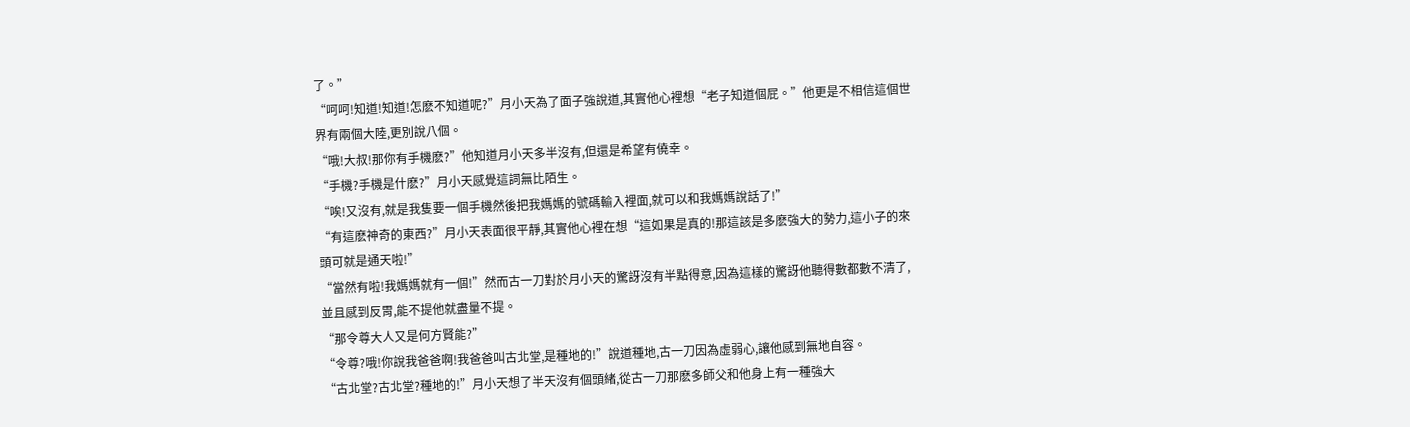了。”
“呵呵!知道!知道!怎麽不知道呢?”月小天為了面子強說道,其實他心裡想“老子知道個屁。”他更是不相信這個世界有兩個大陸,更別說八個。
“哦!大叔!那你有手機麽?”他知道月小天多半沒有,但還是希望有僥幸。
“手機?手機是什麽?”月小天感覺這詞無比陌生。
“唉!又沒有,就是我隻要一個手機然後把我媽媽的號碼輸入裡面,就可以和我媽媽說話了!”
“有這麽神奇的東西?”月小天表面很平靜,其實他心裡在想“這如果是真的!那這該是多麽強大的勢力,這小子的來頭可就是通天啦!”
“當然有啦!我媽媽就有一個!”然而古一刀對於月小天的驚訝沒有半點得意,因為這樣的驚訝他聽得數都數不清了,並且感到反胃,能不提他就盡量不提。
“那令尊大人又是何方賢能?”
“令尊?哦!你說我爸爸啊!我爸爸叫古北堂,是種地的!”說道種地,古一刀因為虛弱心,讓他感到無地自容。
“古北堂?古北堂?種地的!”月小天想了半天沒有個頭緒,從古一刀那麽多師父和他身上有一種強大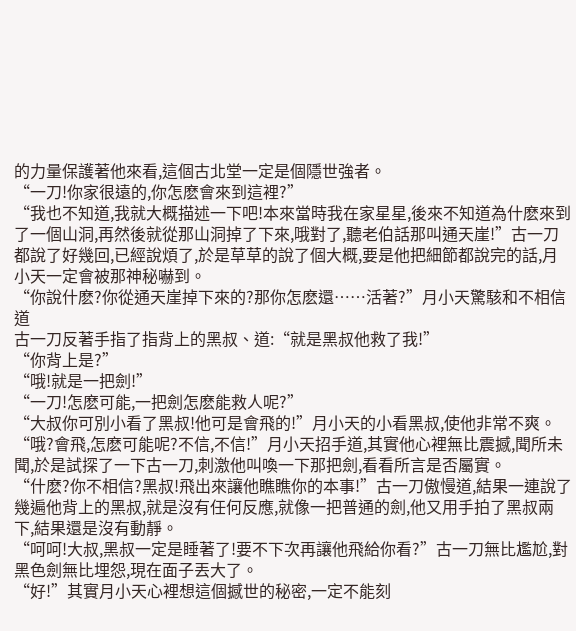的力量保護著他來看,這個古北堂一定是個隱世強者。
“一刀!你家很遠的,你怎麽會來到這裡?”
“我也不知道,我就大概描述一下吧!本來當時我在家星星,後來不知道為什麽來到了一個山洞,再然後就從那山洞掉了下來,哦對了,聽老伯話那叫通天崖!”古一刀都說了好幾回,已經說煩了,於是草草的說了個大概,要是他把細節都說完的話,月小天一定會被那神秘嚇到。
“你說什麽?你從通天崖掉下來的?那你怎麽還……活著?”月小天驚駭和不相信道
古一刀反著手指了指背上的黑叔、道:“就是黑叔他救了我!”
“你背上是?”
“哦!就是一把劍!”
“一刀!怎麽可能,一把劍怎麽能救人呢?”
“大叔你可別小看了黑叔!他可是會飛的!”月小天的小看黑叔,使他非常不爽。
“哦?會飛,怎麽可能呢?不信,不信!”月小天招手道,其實他心裡無比震撼,聞所未聞,於是試探了一下古一刀,刺激他叫喚一下那把劍,看看所言是否屬實。
“什麽?你不相信?黑叔!飛出來讓他瞧瞧你的本事!”古一刀傲慢道,結果一連說了幾遍他背上的黑叔,就是沒有任何反應,就像一把普通的劍,他又用手拍了黑叔兩下,結果還是沒有動靜。
“呵呵!大叔,黑叔一定是睡著了!要不下次再讓他飛給你看?”古一刀無比尷尬,對黑色劍無比埋怨,現在面子丟大了。
“好!”其實月小天心裡想這個撼世的秘密,一定不能刻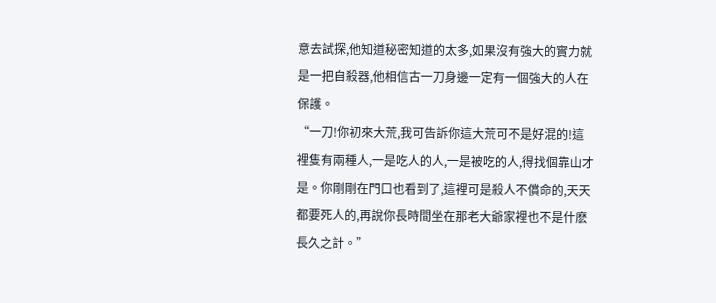意去試探,他知道秘密知道的太多,如果沒有強大的實力就是一把自殺器,他相信古一刀身邊一定有一個強大的人在保護。
“一刀!你初來大荒,我可告訴你這大荒可不是好混的!這裡隻有兩種人,一是吃人的人,一是被吃的人,得找個靠山才是。你剛剛在門口也看到了,這裡可是殺人不償命的,天天都要死人的,再說你長時間坐在那老大爺家裡也不是什麽長久之計。”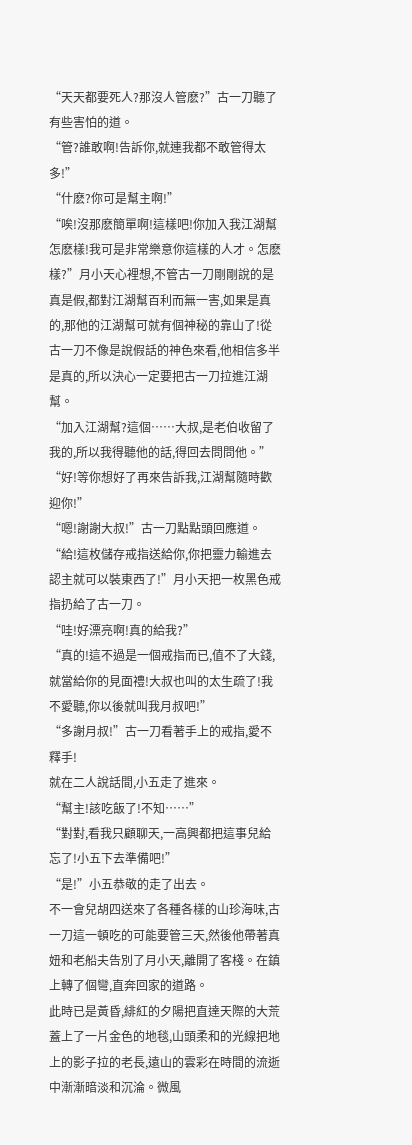“天天都要死人?那沒人管麽?”古一刀聽了有些害怕的道。
“管?誰敢啊!告訴你,就連我都不敢管得太多!”
“什麽?你可是幫主啊!”
“唉!沒那麽簡單啊!這樣吧!你加入我江湖幫怎麽樣!我可是非常樂意你這樣的人才。怎麽樣?”月小天心裡想,不管古一刀剛剛說的是真是假,都對江湖幫百利而無一害,如果是真的,那他的江湖幫可就有個神秘的靠山了!從古一刀不像是說假話的神色來看,他相信多半是真的,所以決心一定要把古一刀拉進江湖幫。
“加入江湖幫?這個……大叔,是老伯收留了我的,所以我得聽他的話,得回去問問他。”
“好!等你想好了再來告訴我,江湖幫隨時歡迎你!”
“嗯!謝謝大叔!”古一刀點點頭回應道。
“給!這枚儲存戒指送給你,你把靈力輸進去認主就可以裝東西了!”月小天把一枚黑色戒指扔給了古一刀。
“哇!好漂亮啊!真的給我?”
“真的!這不過是一個戒指而已,值不了大錢,就當給你的見面禮!大叔也叫的太生疏了!我不愛聽,你以後就叫我月叔吧!”
“多謝月叔!”古一刀看著手上的戒指,愛不釋手!
就在二人說話間,小五走了進來。
“幫主!該吃飯了!不知……”
“對對,看我只顧聊天,一高興都把這事兒給忘了!小五下去準備吧!”
“是!”小五恭敬的走了出去。
不一會兒胡四送來了各種各樣的山珍海味,古一刀這一頓吃的可能要管三天,然後他帶著真妞和老船夫告別了月小天,離開了客棧。在鎮上轉了個彎,直奔回家的道路。
此時已是黃昏,緋紅的夕陽把直達天際的大荒蓋上了一片金色的地毯,山頭柔和的光線把地上的影子拉的老長,遠山的雲彩在時間的流逝中漸漸暗淡和沉淪。微風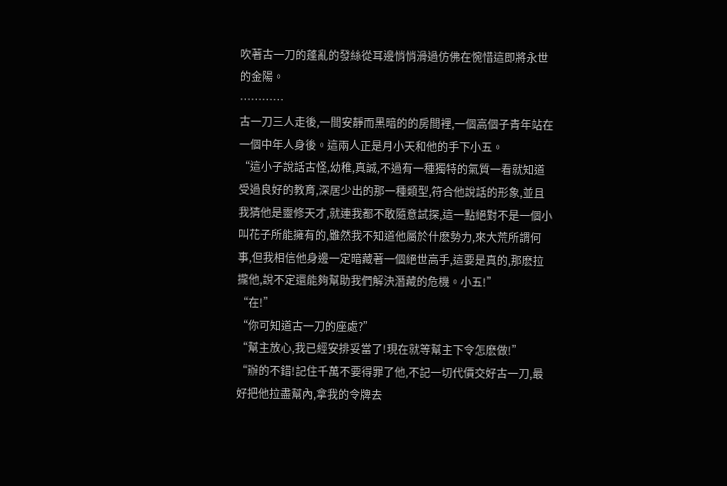吹著古一刀的蓬亂的發絲從耳邊悄悄滑過仿佛在惋惜這即將永世的金陽。
…………
古一刀三人走後,一間安靜而黑暗的的房間裡,一個高個子青年站在一個中年人身後。這兩人正是月小天和他的手下小五。
“這小子說話古怪,幼稚,真誠,不過有一種獨特的氣質一看就知道受過良好的教育,深居少出的那一種類型,符合他說話的形象,並且我猜他是靈修天才,就連我都不敢隨意試探,這一點絕對不是一個小叫花子所能擁有的,雖然我不知道他屬於什麽勢力,來大荒所謂何事,但我相信他身邊一定暗藏著一個絕世高手,這要是真的,那麽拉攏他,說不定還能夠幫助我們解決潛藏的危機。小五!”
“在!”
“你可知道古一刀的座處?”
“幫主放心,我已經安排妥當了!現在就等幫主下令怎麽做!”
“辦的不錯!記住千萬不要得罪了他,不記一切代價交好古一刀,最好把他拉盡幫內,拿我的令牌去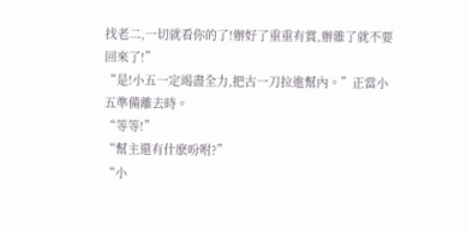找老二,一切就看你的了!辦好了重重有賞,辦雜了就不要回來了!”
“是!小五一定竭盡全力,把古一刀拉進幫內。”正當小五準備離去時。
“等等!”
“幫主還有什麽吩咐?”
“小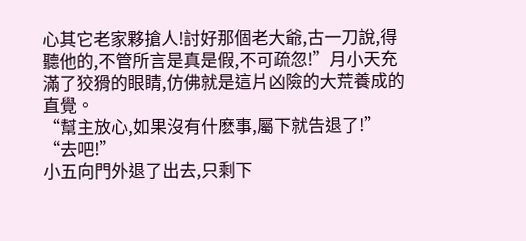心其它老家夥搶人!討好那個老大爺,古一刀說,得聽他的,不管所言是真是假,不可疏忽!”月小天充滿了狡猾的眼睛,仿佛就是這片凶險的大荒養成的直覺。
“幫主放心,如果沒有什麽事,屬下就告退了!”
“去吧!”
小五向門外退了出去,只剩下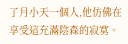了月小天一個人,他仿佛在享受這充滿陰森的寂寞。